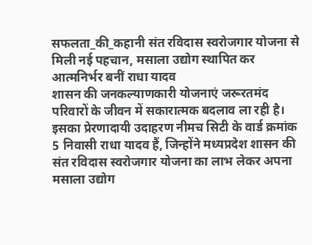सफलता_की_कहानी संत रविदास स्वरोजगार योजना से मिली नई पहचान, मसाला उद्योग स्थापित कर आत्मनिर्भर बनीं राधा यादव
शासन की जनकल्याणकारी योजनाएं जरूरतमंद परिवारों के जीवन में सकारात्मक बदलाव ला रही है। इसका प्रेरणादायी उदाहरण नीमच सिटी के वार्ड क्रमांक 5 निवासी राधा यादव हैं, जिन्होंने मध्यप्रदेश शासन की संत रविदास स्वरोजगार योजना का लाभ लेकर अपना मसाला उद्योग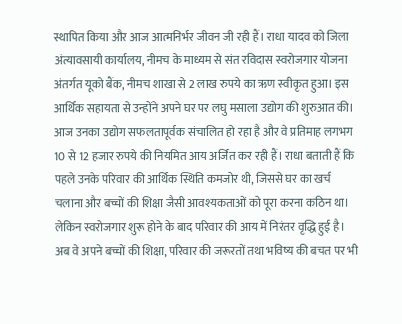स्थापित किया और आज आत्मनिर्भर जीवन जी रही हैं। राधा यादव को जिला अंत्यावसायी कार्यालय, नीमच के माध्यम से संत रविदास स्वरोजगार योजना अंतर्गत यूको बैंक, नीमच शाखा से 2 लाख रुपये का ऋण स्वीकृत हुआ। इस आर्थिक सहायता से उन्होंने अपने घर पर लघु मसाला उद्योग की शुरुआत की। आज उनका उद्योग सफलतापूर्वक संचालित हो रहा है और वे प्रतिमाह लगभग 10 से 12 हजार रुपये की नियमित आय अर्जित कर रही हैं। राधा बताती हैं कि पहले उनके परिवार की आर्थिक स्थिति कमजोर थी, जिससे घर का खर्च चलाना और बच्चों की शिक्षा जैसी आवश्यकताओं को पूरा करना कठिन था। लेकिन स्वरोजगार शुरू होने के बाद परिवार की आय में निरंतर वृद्धि हुई है। अब वे अपने बच्चों की शिक्षा, परिवार की जरूरतों तथा भविष्य की बचत पर भी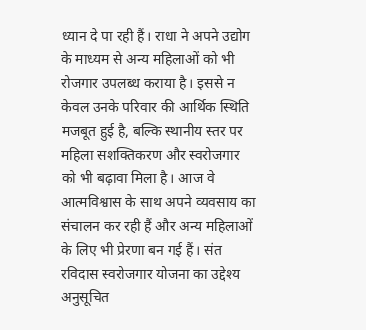ध्यान दे पा रही हैं। राधा ने अपने उद्योग के माध्यम से अन्य महिलाओं को भी रोजगार उपलब्ध कराया है। इससे न केवल उनके परिवार की आर्थिक स्थिति मजबूत हुई है, बल्कि स्थानीय स्तर पर महिला सशक्तिकरण और स्वरोजगार को भी बढ़ावा मिला है। आज वे आत्मविश्वास के साथ अपने व्यवसाय का संचालन कर रही हैं और अन्य महिलाओं के लिए भी प्रेरणा बन गई हैं। संत रविदास स्वरोजगार योजना का उद्देश्य अनुसूचित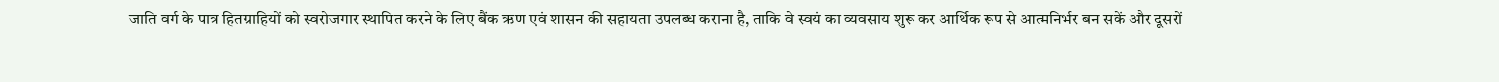जाति वर्ग के पात्र हितग्राहियों को स्वरोजगार स्थापित करने के लिए बैंक ऋण एवं शासन की सहायता उपलब्ध कराना है, ताकि वे स्वयं का व्यवसाय शुरू कर आर्थिक रूप से आत्मनिर्भर बन सकें और दूसरों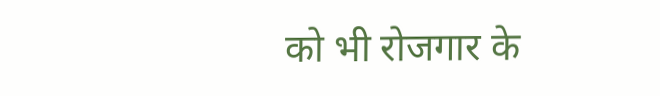को भी रोजगार के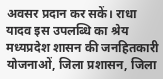अवसर प्रदान कर सकें। राधा यादव इस उपलब्धि का श्रेय मध्यप्रदेश शासन की जनहितकारी योजनाओं, जिला प्रशासन, जिला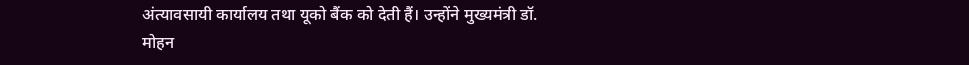अंत्यावसायी कार्यालय तथा यूको बैंक को देती हैं। उन्होंने मुख्यमंत्री डॉ. मोहन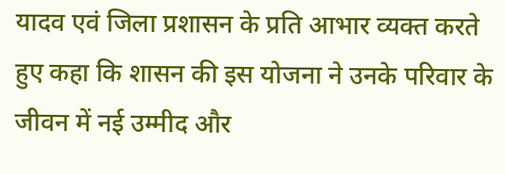यादव एवं जिला प्रशासन के प्रति आभार व्यक्त करते हुए कहा कि शासन की इस योजना ने उनके परिवार के जीवन में नई उम्मीद और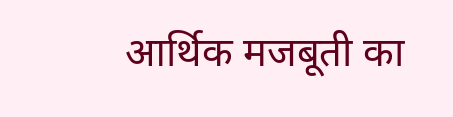आर्थिक मजबूती का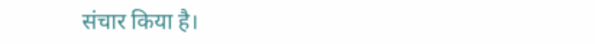संचार किया है।